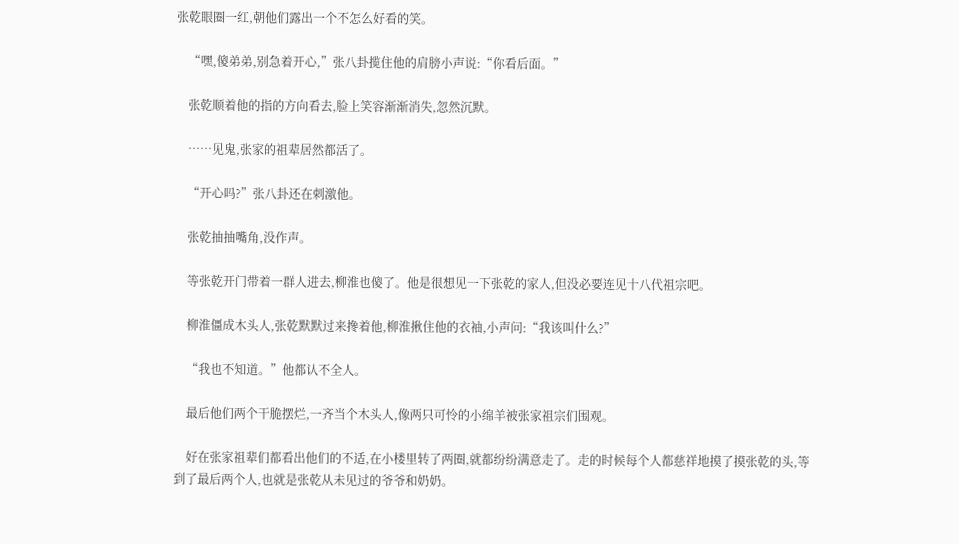张乾眼圈一红,朝他们露出一个不怎么好看的笑。

    “嘿,傻弟弟,别急着开心,”张八卦揽住他的肩膀小声说:“你看后面。”

    张乾顺着他的指的方向看去,脸上笑容渐渐消失,忽然沉默。

    ……见鬼,张家的祖辈居然都活了。

    “开心吗?”张八卦还在刺激他。

    张乾抽抽嘴角,没作声。

    等张乾开门带着一群人进去,柳淮也傻了。他是很想见一下张乾的家人,但没必要连见十八代祖宗吧。

    柳淮僵成木头人,张乾默默过来搀着他,柳淮揪住他的衣袖,小声问:“我该叫什么?”

    “我也不知道。”他都认不全人。

    最后他们两个干脆摆烂,一齐当个木头人,像两只可怜的小绵羊被张家祖宗们围观。

    好在张家祖辈们都看出他们的不适,在小楼里转了两圈,就都纷纷满意走了。走的时候每个人都慈祥地摸了摸张乾的头,等到了最后两个人,也就是张乾从未见过的爷爷和奶奶。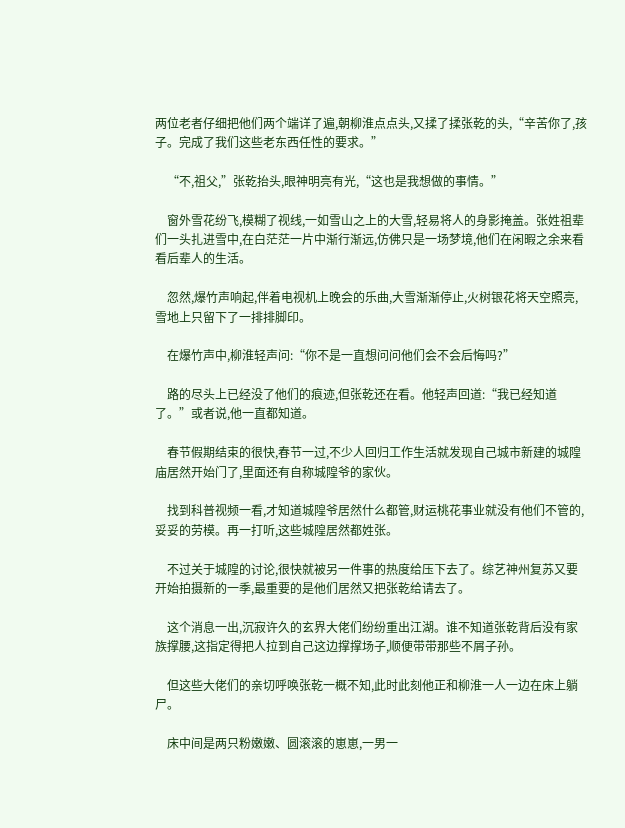两位老者仔细把他们两个端详了遍,朝柳淮点点头,又揉了揉张乾的头,“辛苦你了,孩子。完成了我们这些老东西任性的要求。”

    “不,祖父,”张乾抬头,眼神明亮有光,“这也是我想做的事情。”

    窗外雪花纷飞,模糊了视线,一如雪山之上的大雪,轻易将人的身影掩盖。张姓祖辈们一头扎进雪中,在白茫茫一片中渐行渐远,仿佛只是一场梦境,他们在闲暇之余来看看后辈人的生活。

    忽然,爆竹声响起,伴着电视机上晚会的乐曲,大雪渐渐停止,火树银花将天空照亮,雪地上只留下了一排排脚印。

    在爆竹声中,柳淮轻声问:“你不是一直想问问他们会不会后悔吗?”

    路的尽头上已经没了他们的痕迹,但张乾还在看。他轻声回道:“我已经知道了。”或者说,他一直都知道。

    春节假期结束的很快,春节一过,不少人回归工作生活就发现自己城市新建的城隍庙居然开始门了,里面还有自称城隍爷的家伙。

    找到科普视频一看,才知道城隍爷居然什么都管,财运桃花事业就没有他们不管的,妥妥的劳模。再一打听,这些城隍居然都姓张。

    不过关于城隍的讨论,很快就被另一件事的热度给压下去了。综艺神州复苏又要开始拍摄新的一季,最重要的是他们居然又把张乾给请去了。

    这个消息一出,沉寂许久的玄界大佬们纷纷重出江湖。谁不知道张乾背后没有家族撑腰,这指定得把人拉到自己这边撑撑场子,顺便带带那些不屑子孙。

    但这些大佬们的亲切呼唤张乾一概不知,此时此刻他正和柳淮一人一边在床上躺尸。

    床中间是两只粉嫩嫩、圆滚滚的崽崽,一男一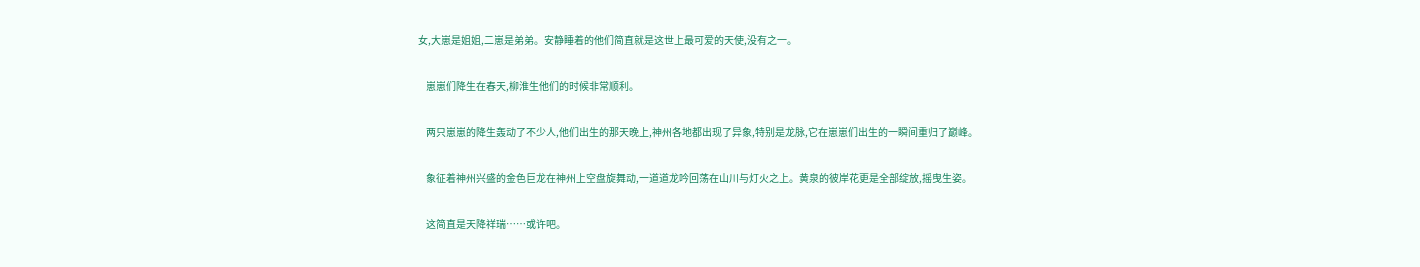女,大崽是姐姐,二崽是弟弟。安静睡着的他们简直就是这世上最可爱的天使,没有之一。

    崽崽们降生在春天,柳淮生他们的时候非常顺利。

    两只崽崽的降生轰动了不少人,他们出生的那天晚上,神州各地都出现了异象,特别是龙脉,它在崽崽们出生的一瞬间重归了巅峰。

    象征着神州兴盛的金色巨龙在神州上空盘旋舞动,一道道龙吟回荡在山川与灯火之上。黄泉的彼岸花更是全部绽放,摇曳生姿。

    这简直是天降祥瑞……或许吧。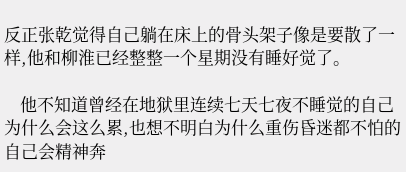反正张乾觉得自己躺在床上的骨头架子像是要散了一样,他和柳淮已经整整一个星期没有睡好觉了。

    他不知道曾经在地狱里连续七天七夜不睡觉的自己为什么会这么累,也想不明白为什么重伤昏迷都不怕的自己会精神奔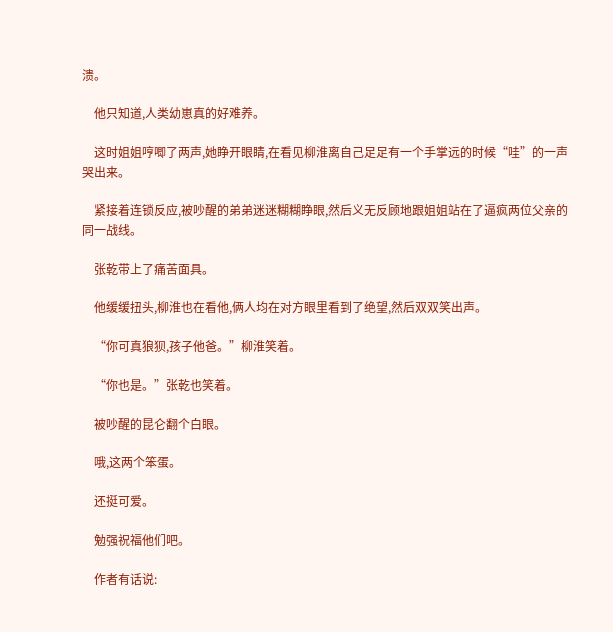溃。

    他只知道,人类幼崽真的好难养。

    这时姐姐哼唧了两声,她睁开眼睛,在看见柳淮离自己足足有一个手掌远的时候“哇”的一声哭出来。

    紧接着连锁反应,被吵醒的弟弟迷迷糊糊睁眼,然后义无反顾地跟姐姐站在了逼疯两位父亲的同一战线。

    张乾带上了痛苦面具。

    他缓缓扭头,柳淮也在看他,俩人均在对方眼里看到了绝望,然后双双笑出声。

    “你可真狼狈,孩子他爸。”柳淮笑着。

    “你也是。”张乾也笑着。

    被吵醒的昆仑翻个白眼。

    哦,这两个笨蛋。

    还挺可爱。

    勉强祝福他们吧。

    作者有话说: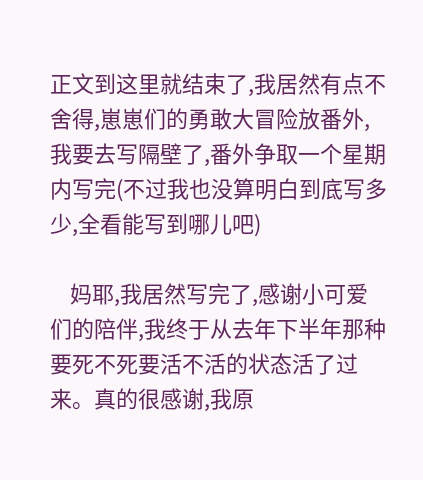正文到这里就结束了,我居然有点不舍得,崽崽们的勇敢大冒险放番外,我要去写隔壁了,番外争取一个星期内写完(不过我也没算明白到底写多少,全看能写到哪儿吧)

    妈耶,我居然写完了,感谢小可爱们的陪伴,我终于从去年下半年那种要死不死要活不活的状态活了过来。真的很感谢,我原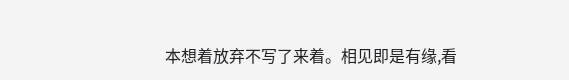本想着放弃不写了来着。相见即是有缘,看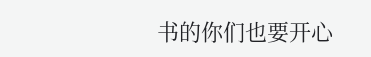书的你们也要开心